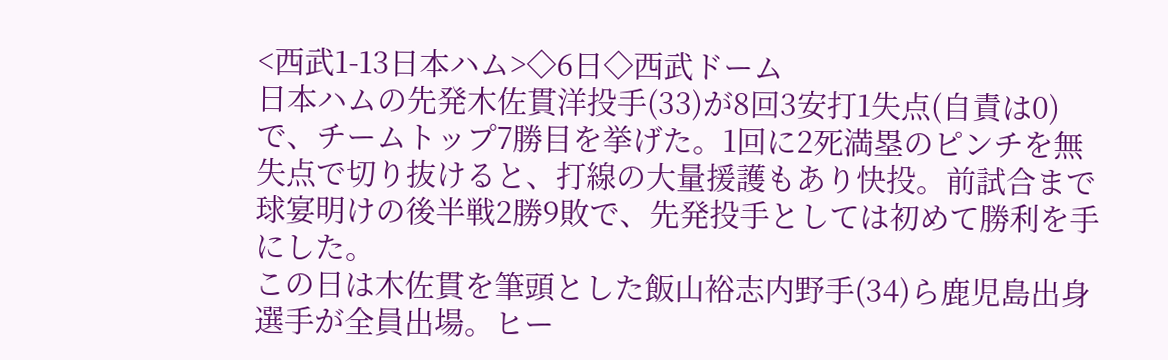<西武1-13日本ハム>◇6日◇西武ドーム
日本ハムの先発木佐貫洋投手(33)が8回3安打1失点(自責は0)で、チームトップ7勝目を挙げた。1回に2死満塁のピンチを無失点で切り抜けると、打線の大量援護もあり快投。前試合まで球宴明けの後半戦2勝9敗で、先発投手としては初めて勝利を手にした。
この日は木佐貫を筆頭とした飯山裕志内野手(34)ら鹿児島出身選手が全員出場。ヒー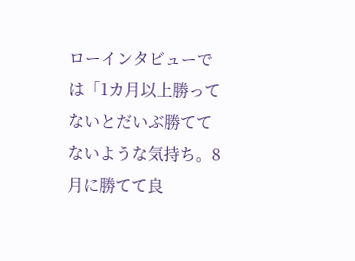ローインタビューでは「1カ月以上勝ってないとだいぶ勝ててないような気持ち。8月に勝てて良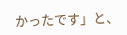かったです」と、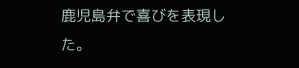鹿児島弁で喜びを表現した。